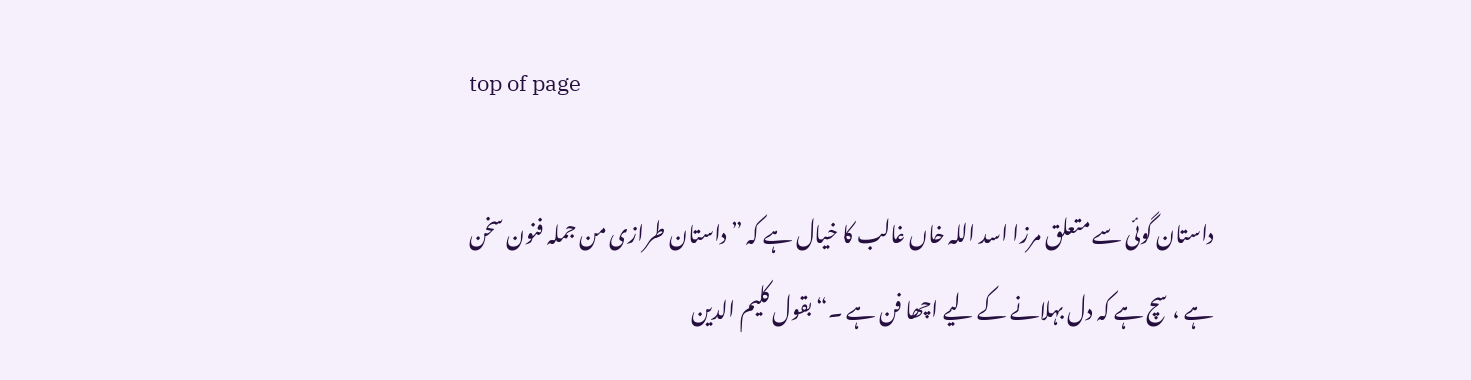top of page

داستان گوئی سے متعلق مرزا اسد اللہ خاں غالب کا خیال ہے کہ ”داستان طرازی من جملہ فنون سخن ہے ، سچ ہے کہ دل بہلانے کے لیے اچھا فن ہے ۔“ بقول کلیم الدین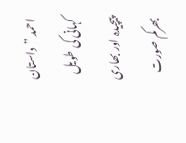احمد ”داستان کہانی کی طویل پیچیدہ اور بھاری بھرکم صورت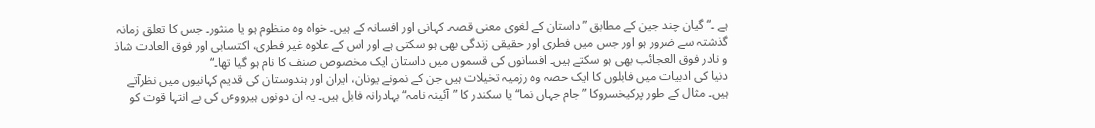ہے ۔“ گیان چند جین کے مطابق ”داستان کے لغوی معنی قصہ۔ کہانی اور افسانہ کے ہیں۔ خواہ وہ منظوم ہو یا منثور۔ جس کا تعلق زمانہ گذشتہ سے ضرور ہو اور جس میں فطری اور حقیقی زندگی بھی ہو سکتی ہے اور اس کے علاوہ غیر فطری، اکتسابی اور فوق العادت شاذ و نادر فوق العجائب بھی ہو سکتے ہیں۔ افسانوں کی قسموں میں داستان ایک مخصوص صنف کا نام ہو گیا تھا۔“
دنیا کی ادبیات میں فابلوں کا ایک حصہ وہ رزمیہ تخیلات ہیں جن کے نمونے یونان، ایران اور ہندوستان کی قدیم کہانیوں میں نظرآتے ہیں۔ مثال کے طور پرکیخسروکا ”جام جہاں نما“ یا سکندر کا ”آئینہ نامہ“ بہادرانہ فابل ہیں۔ یہ ان دونوں ہیرووٴں کی بے انتہا قوت کو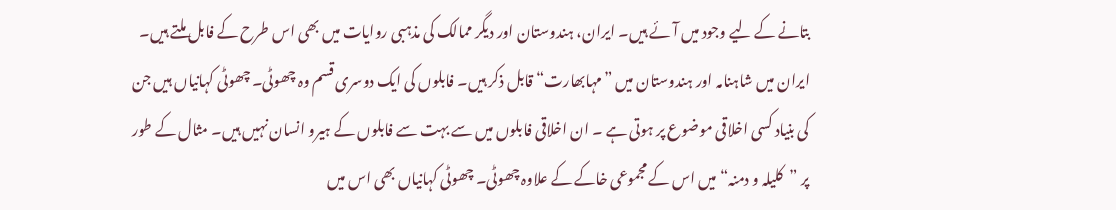بتانے کے لیے وجود میں آئے ہیں۔ ایران، ہندوستان اور دیگر ممالک کی مذہبی روایات میں بھی اس طرح کے فابل ملتے ہیں۔ ایران میں شاہنامہ اور ہندوستان میں ”مہابھارت“ قابل ذکر ہیں۔ فابلوں کی ایک دوسری قسم وہ چھوٹی۔ چھوٹی کہانیاں ہیں جن کی بنیاد کسی اخلاقی موضوع پر ہوتی ہے ۔ ان اخلاقی فابلوں میں سے بہت سے فابلوں کے ہیرو انسان نہیں ہیں۔ مثال کے طور پر ”کلیلہ و دمنہ“ میں اس کے مجموعی خاکے کے علاوہ چھوٹی۔ چھوٹی کہانیاں بھی اس میں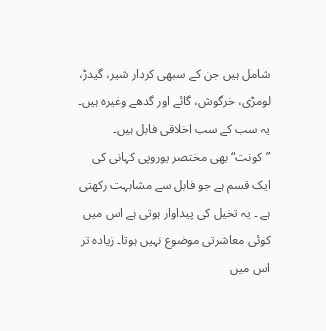شامل ہیں جن کے سبھی کردار شیر، گیدڑ، لومڑی، خرگوش، گائے اور گدھے وغیرہ ہیں۔ یہ سب کے سب اخلاقی فابل ہیں۔ ”کونت“ بھی مختصر یوروپی کہانی کی ایک قسم ہے جو فابل سے مشابہت رکھتی ہے ۔ یہ تخیل کی پیداوار ہوتی ہے اس میں کوئی معاشرتی موضوع نہیں ہوتا۔ زیادہ تر اس میں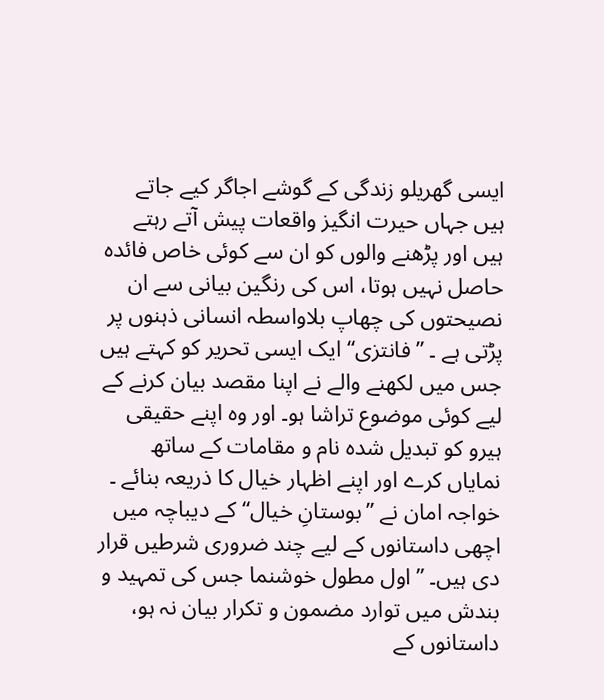ایسی گھریلو زندگی کے گوشے اجاگر کیے جاتے ہیں جہاں حیرت انگیز واقعات پیش آتے رہتے ہیں اور پڑھنے والوں کو ان سے کوئی خاص فائدہ حاصل نہیں ہوتا، اس کی رنگین بیانی سے ان نصیحتوں کی چھاپ بلاواسطہ انسانی ذہنوں پر پڑتی ہے ۔ ”فانتزی“ ایک ایسی تحریر کو کہتے ہیں جس میں لکھنے والے نے اپنا مقصد بیان کرنے کے لیے کوئی موضوع تراشا ہو۔ اور وہ اپنے حقیقی ہیرو کو تبدیل شدہ نام و مقامات کے ساتھ نمایاں کرے اور اپنے اظہار خیال کا ذریعہ بنائے ۔ خواجہ امان نے ”بوستانِ خیال“ کے دیباچہ میں اچھی داستانوں کے لیے چند ضروری شرطیں قرار دی ہیں۔ ”اول مطول خوشنما جس کی تمہید و بندش میں توارد مضمون و تکرار بیان نہ ہو،
داستانوں کے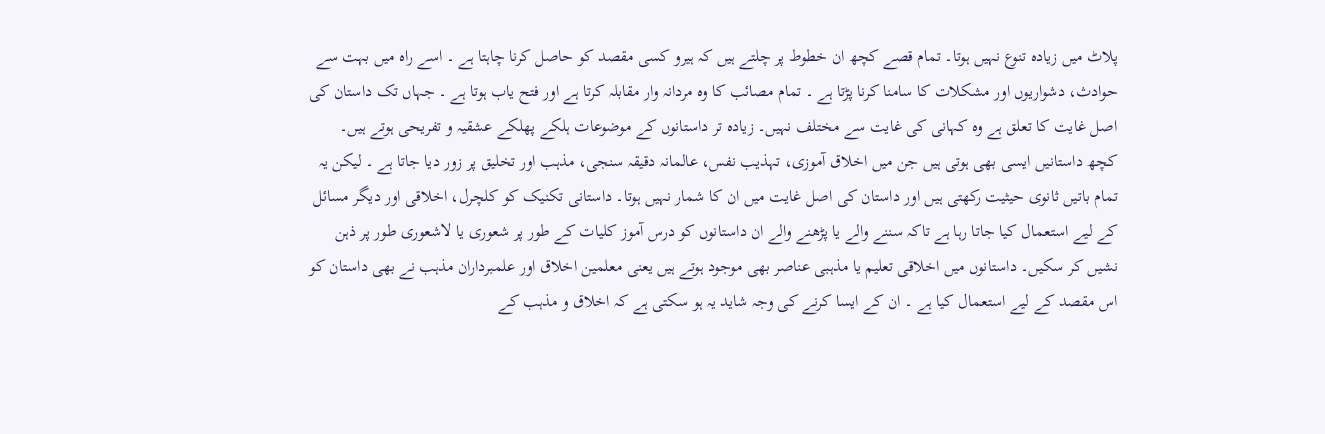پلاٹ میں زیادہ تنوع نہیں ہوتا۔ تمام قصے کچھ ان خطوط پر چلتے ہیں کہ ہیرو کسی مقصد کو حاصل کرنا چاہتا ہے ۔ اسے راہ میں بہت سے حوادث، دشواریوں اور مشکلات کا سامنا کرنا پڑتا ہے ۔ تمام مصائب کا وہ مردانہ وار مقابلہ کرتا ہے اور فتح یاب ہوتا ہے ۔ جہاں تک داستان کی اصل غایت کا تعلق ہے وہ کہانی کی غایت سے مختلف نہیں۔ زیادہ تر داستانوں کے موضوعات ہلکے پھلکے عشقیہ و تفریحی ہوتے ہیں۔ کچھ داستانیں ایسی بھی ہوتی ہیں جن میں اخلاق آموزی، تہذیب نفس، عالمانہ دقیقہ سنجی، مذہب اور تخلیق پر زور دیا جاتا ہے ۔ لیکن یہ تمام باتیں ثانوی حیثیت رکھتی ہیں اور داستان کی اصل غایت میں ان کا شمار نہیں ہوتا۔ داستانی تکنیک کو کلچرل، اخلاقی اور دیگر مسائل کے لیے استعمال کیا جاتا رہا ہے تاکہ سننے والے یا پڑھنے والے ان داستانوں کو درس آموز کلیات کے طور پر شعوری یا لاشعوری طور پر ذہن نشیں کر سکیں۔ داستانوں میں اخلاقی تعلیم یا مذہبی عناصر بھی موجود ہوتے ہیں یعنی معلمین اخلاق اور علمبرداران مذہب نے بھی داستان کو اس مقصد کے لیے استعمال کیا ہے ۔ ان کے ایسا کرنے کی وجہ شاید یہ ہو سکتی ہے کہ اخلاق و مذہب کے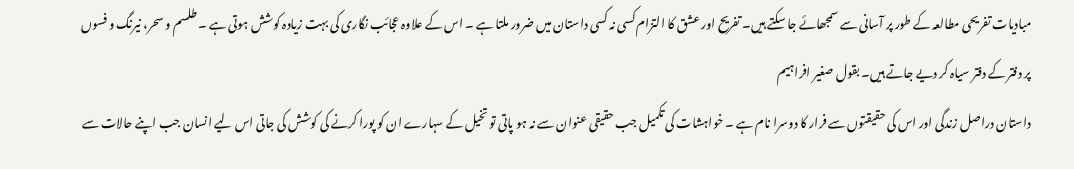مبادیات تفریحی مطالعہ کے طور پر آسانی سے سمجھائے جا سکتے ہیں۔ تفریح اور عشق کا التزام کسی نہ کسی داستان میں ضرور ملتا ہے ۔ اس کے علاوہ عجائب نگاری کی بہت زیادہ کوشش ہوتی ہے ۔ طلسم و سحر، نیرنگ و فسوں پر دفتر کے دفتر سیاہ کر دیے جاتے ہیں۔ بقول صغیر افراہیم
داستان دراصل زندگی اور اس کی حقیقتوں سے فرار کا دوسرا نام ہے ۔ خواہشات کی تکمیل جب حقیقی عنوان سے نہ ہو پاتی تو تخیل کے سہارے ان کو پورا کرنے کی کوشش کی جاتی اس لیے انسان جب اپنے حالات سے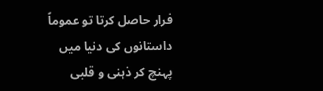فرار حاصل کرتا تو عموماً داستانوں کی دنیا میں پہنچ کر ذہنی و قلبی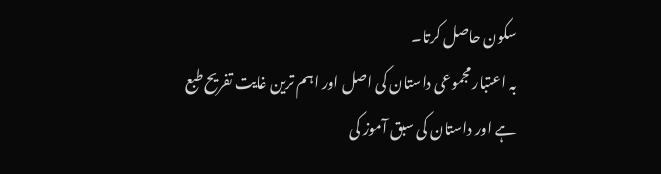سکون حاصل کرتا۔
بہ اعتبار مجموعی داستان کی اصل اور اہم ترین غایت تفریح طبع ہے اور داستان کی سبق آموز کی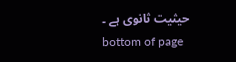حیثیت ثانوی ہے ۔
bottom of page